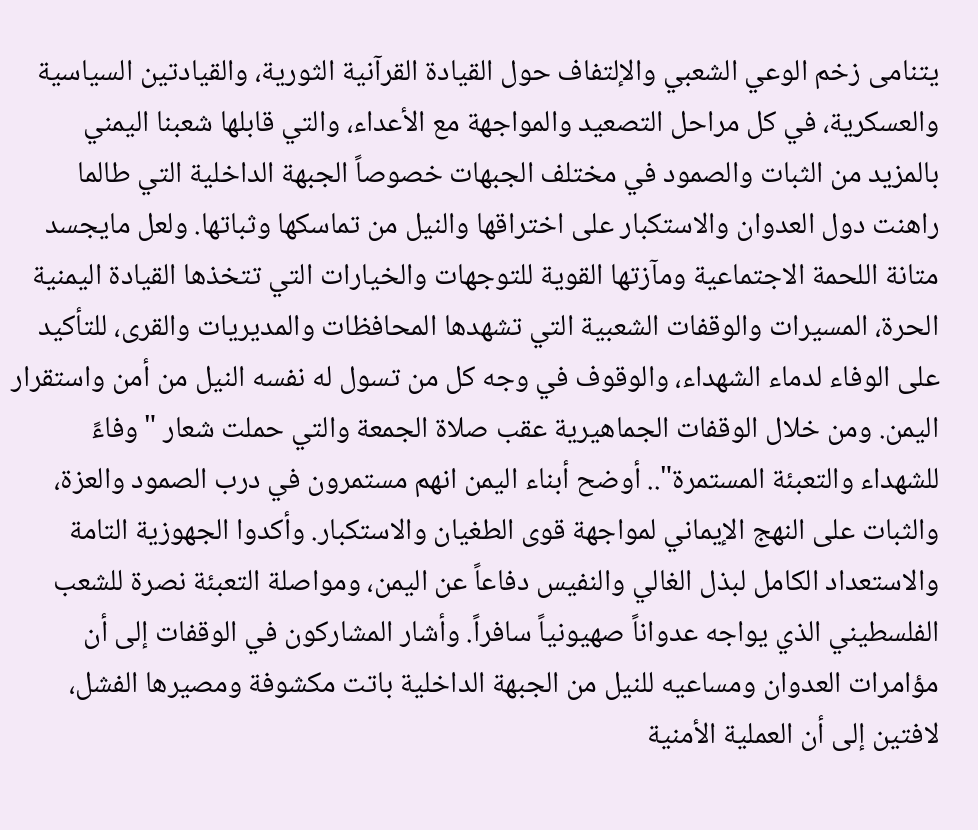يتنامى زخم الوعي الشعبي والإلتفاف حول القيادة القرآنية الثورية، والقيادتين السياسية والعسكرية، في كل مراحل التصعيد والمواجهة مع الأعداء، والتي قابلها شعبنا اليمني بالمزيد من الثبات والصمود في مختلف الجبهات خصوصاً الجبهة الداخلية التي طالما راهنت دول العدوان والاستكبار على اختراقها والنيل من تماسكها وثباتها. ولعل مايجسد متانة اللحمة الاجتماعية ومآزتها القوية للتوجهات والخيارات التي تتخذها القيادة اليمنية الحرة، المسيرات والوقفات الشعبية التي تشهدها المحافظات والمديريات والقرى، للتأكيد على الوفاء لدماء الشهداء، والوقوف في وجه كل من تسول له نفسه النيل من أمن واستقرار اليمن. ومن خلال الوقفات الجماهيرية عقب صلاة الجمعة والتي حملت شعار "وفاءً للشهداء والتعبئة المستمرة".. أوضح أبناء اليمن انهم مستمرون في درب الصمود والعزة، والثبات على النهج الإيماني لمواجهة قوى الطغيان والاستكبار. وأكدوا الجهوزية التامة والاستعداد الكامل لبذل الغالي والنفيس دفاعاً عن اليمن، ومواصلة التعبئة نصرة للشعب الفلسطيني الذي يواجه عدواناً صهيونياً سافراً. وأشار المشاركون في الوقفات إلى أن مؤامرات العدوان ومساعيه للنيل من الجبهة الداخلية باتت مكشوفة ومصيرها الفشل، لافتين إلى أن العملية الأمنية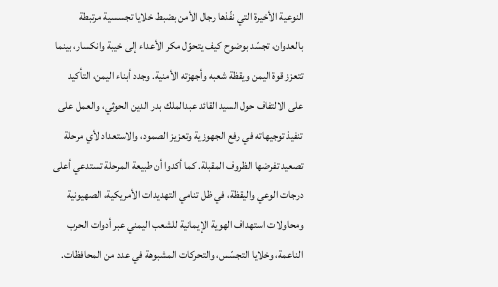النوعية الأخيرة التي نفّذها رجال الأمن بضبط خلايا تجسسية مرتبطة بالعدوان، تجسّد بوضوح كيف يتحوّل مكر الأعداء إلى خيبة وانكسار، بينما تتعزز قوة اليمن ويقظة شعبه وأجهزته الأمنية. وجدد أبناء اليمن، التأكيد على الالتفاف حول السيد القائد عبدالملك بدر الدين الحوثي، والعمل على تنفيذ توجيهاته في رفع الجهوزية وتعزيز الصمود، والاستعداد لأي مرحلة تصعيد تفرضها الظروف المقبلة. كما أكدوا أن طبيعة المرحلة تستدعي أعلى درجات الوعي واليقظة، في ظل تنامي التهديدات الأمريكية، الصهيونية ومحاولات استهداف الهوية الإيمانية للشعب اليمني عبر أدوات الحرب الناعمة، وخلايا التجسّس، والتحركات المشبوهة في عدد من المحافظات.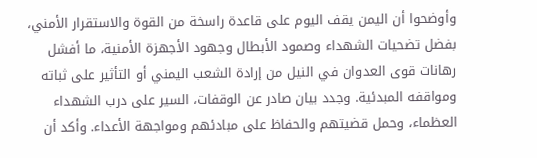وأوضحوا أن اليمن يقف اليوم على قاعدة راسخة من القوة والاستقرار الأمني، بفضل تضحيات الشهداء وصمود الأبطال وجهود الأجهزة الأمنية، ما أفشل رهانات قوى العدوان في النيل من إرادة الشعب اليمني أو التأثير على ثباته ومواقفه المبدئية. وجدد بيان صادر عن الوقفات، السير على درب الشهداء العظماء، وحمل قضيتهم والحفاظ على مبادئهم ومواجهة الأعداء. وأكد أن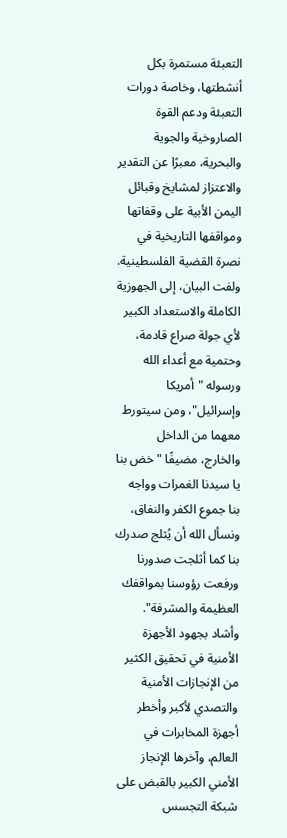التعبئة مستمرة بكل أنشطتها، وخاصة دورات التعبئة ودعم القوة الصاروخية والجوية والبحرية، معبرًا عن التقدير والاعتزاز لمشايخ وقبائل اليمن الأبية على وقفاتها ومواقفها التاريخية في نصرة القضية الفلسطينية. ولفت البيان، إلى الجهوزية الكاملة والاستعداد الكبير لأي جولة صراع قادمة، وحتمية مع أعداء الله ورسوله "أمريكا وإسرائيل"، ومن سيتورط معهما من الداخل والخارج، مضيفًا " خض بنا يا سيدنا الغمرات وواجه بنا جموع الكفر والنفاق، ونسأل الله أن يُثلج صدرك بنا كما أثلجت صدورنا ورفعت رؤوسنا بمواقفك العظيمة والمشرفة". وأشاد بجهود الأجهزة الأمنية في تحقيق الكثير من الإنجازات الأمنية والتصدي لأكبر وأخطر أجهزة المخابرات في العالم، وآخرها الإنجاز الأمني الكبير بالقبض على شبكة التجسس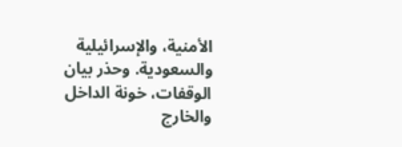الأمنية، والإسرائيلية والسعودية. وحذر بيان الوقفات، خونة الداخل والخارج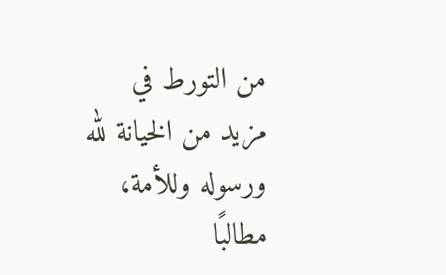من التورط في مزيد من الخيانة لله ورسوله وللأمة، مطالبًا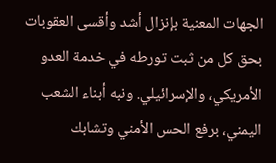الجهات المعنية بإنزال أشد وأقسى العقوبات بحق كل من ثبت تورطه في خدمة العدو الأمريكي، والإسرائيلي. ونبه أبناء الشعب اليمني، برفع الحس الأمني وتشابك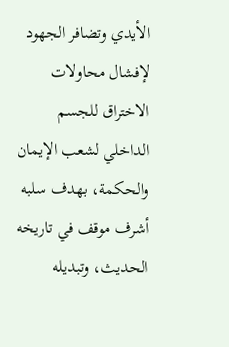الأيدي وتضافر الجهود لإفشال محاولات الاختراق للجسم الداخلي لشعب الإيمان والحكمة، بهدف سلبه أشرف موقف في تاريخه الحديث، وتبديله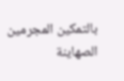بالتمكين المجرمين الصهاينة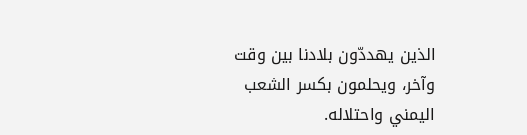الذين يهددّون بلادنا بين وقت وآخر، ويحلمون بكسر الشعب اليمني واحتلاله.